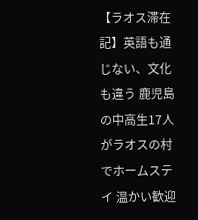【ラオス滞在記】英語も通じない、文化も違う 鹿児島の中高生17人がラオスの村でホームステイ 温かい歓迎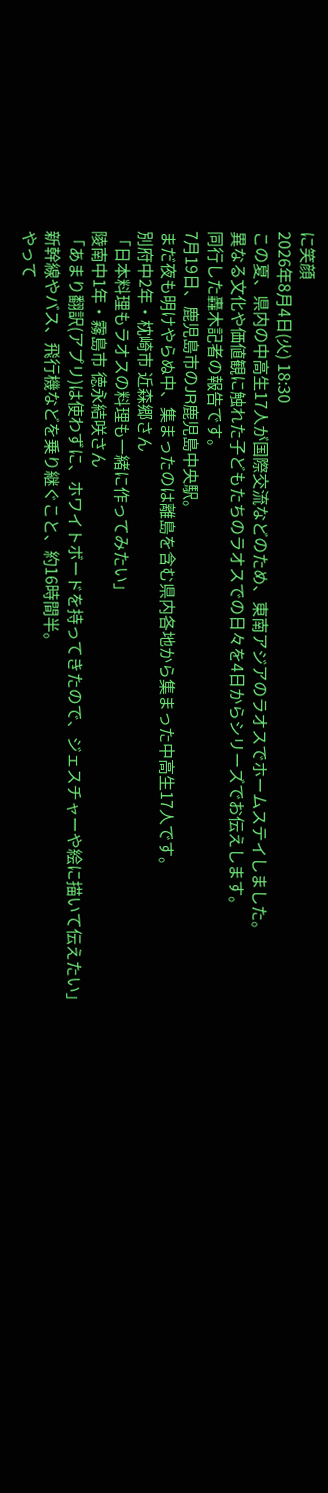に笑顔
2026年8月4日(火) 18:30
この夏、県内の中高生17人が国際交流などのため、東南アジアのラオスでホームステイしました。
異なる文化や価値観に触れた子どもたちのラオスでの日々を4日からシリーズでお伝えします。
同行した轟木記者の報告です。
7月19日、鹿児島市のJR鹿児島中央駅。
まだ夜も明けやらぬ中、集まったのは離島を含む県内各地から集まった中高生17人です。
別府中2年・枕崎市 近森郷さん
「日本料理もラオスの料理も一緒に作ってみたい」
陵南中1年・霧島市 徳永結咲さん
「あまり翻訳(アプリ)は使わずに、ホワイトボードを持ってきたので、ジェスチャーや絵に描いて伝えたい」
新幹線やバス、飛行機などを乗り継ぐこと、約16時間半。
やって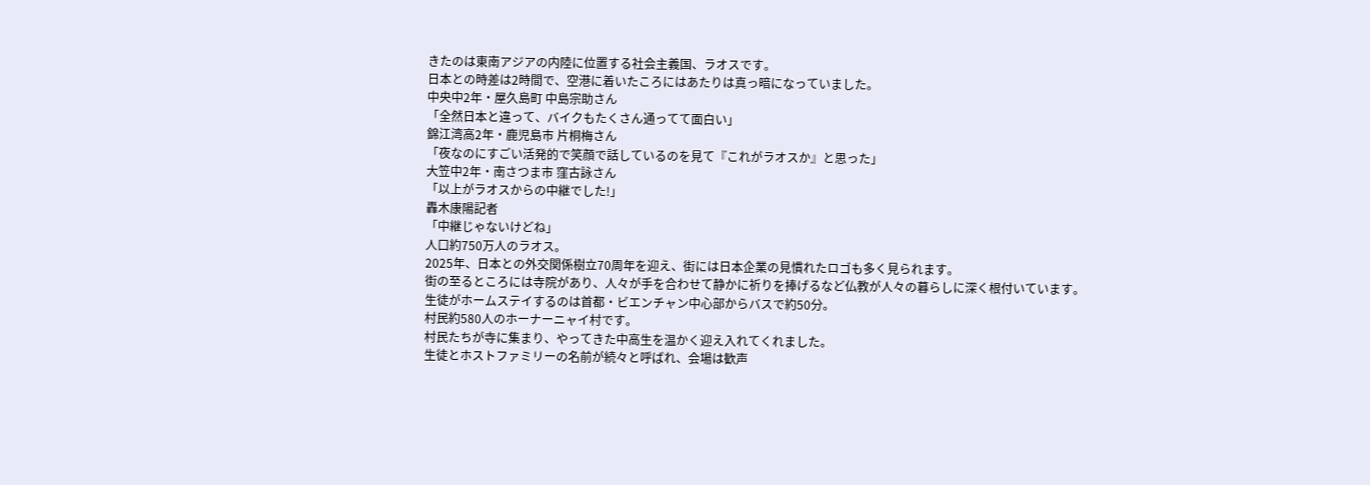きたのは東南アジアの内陸に位置する社会主義国、ラオスです。
日本との時差は2時間で、空港に着いたころにはあたりは真っ暗になっていました。
中央中2年・屋久島町 中島宗助さん
「全然日本と違って、バイクもたくさん通ってて面白い」
錦江湾高2年・鹿児島市 片桐梅さん
「夜なのにすごい活発的で笑顔で話しているのを見て『これがラオスか』と思った」
大笠中2年・南さつま市 窪古詠さん
「以上がラオスからの中継でした!」
轟木康陽記者
「中継じゃないけどね」
人口約750万人のラオス。
2025年、日本との外交関係樹立70周年を迎え、街には日本企業の見慣れたロゴも多く見られます。
街の至るところには寺院があり、人々が手を合わせて静かに祈りを捧げるなど仏教が人々の暮らしに深く根付いています。
生徒がホームステイするのは首都・ビエンチャン中心部からバスで約50分。
村民約580人のホーナーニャイ村です。
村民たちが寺に集まり、やってきた中高生を温かく迎え入れてくれました。
生徒とホストファミリーの名前が続々と呼ばれ、会場は歓声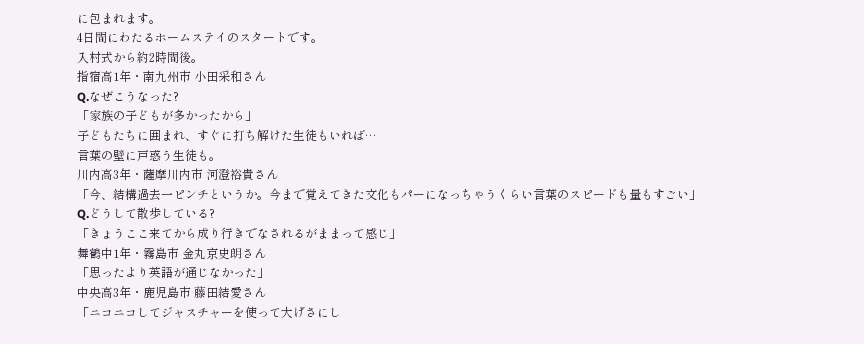に包まれます。
4日間にわたるホームステイのスタートです。
入村式から約2時間後。
指宿高1年・南九州市 小田采和さん
Q.なぜこうなった?
「家族の子どもが多かったから」
子どもたちに囲まれ、すぐに打ち解けた生徒もいれば…
言葉の壁に戸惑う生徒も。
川内高3年・薩摩川内市 河澄裕貴さん
「今、結構過去一ピンチというか。今まで覚えてきた文化もパーになっちゃうくらい言葉のスピードも量もすごい」
Q.どうして散歩している?
「きょうここ来てから成り行きでなされるがままって感じ」
舞鶴中1年・霧島市 金丸京史朗さん
「思ったより英語が通じなかった」
中央高3年・鹿児島市 藤田結愛さん
「ニコニコしてジャスチャーを使って大げさにし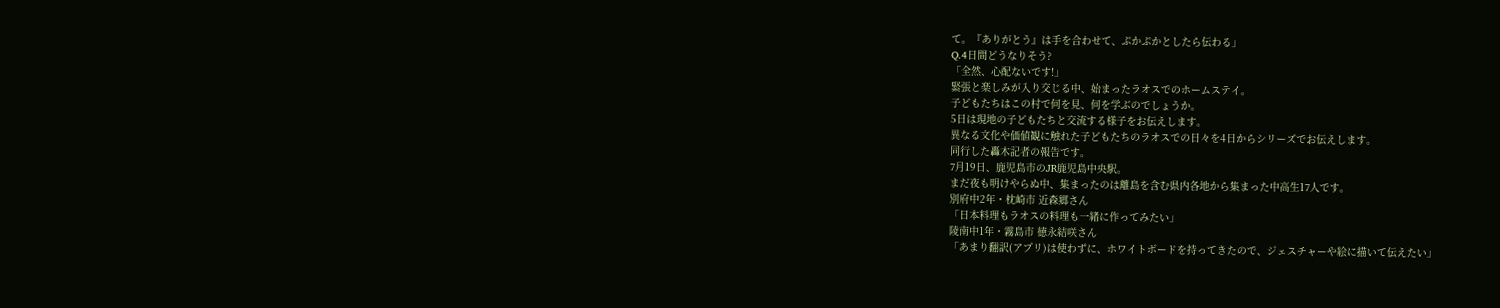て。『ありがとう』は手を合わせて、ぷかぷかとしたら伝わる」
Q.4日間どうなりそう?
「全然、心配ないです!」
緊張と楽しみが入り交じる中、始まったラオスでのホームステイ。
子どもたちはこの村で何を見、何を学ぶのでしょうか。
5日は現地の子どもたちと交流する様子をお伝えします。
異なる文化や価値観に触れた子どもたちのラオスでの日々を4日からシリーズでお伝えします。
同行した轟木記者の報告です。
7月19日、鹿児島市のJR鹿児島中央駅。
まだ夜も明けやらぬ中、集まったのは離島を含む県内各地から集まった中高生17人です。
別府中2年・枕崎市 近森郷さん
「日本料理もラオスの料理も一緒に作ってみたい」
陵南中1年・霧島市 徳永結咲さん
「あまり翻訳(アプリ)は使わずに、ホワイトボードを持ってきたので、ジェスチャーや絵に描いて伝えたい」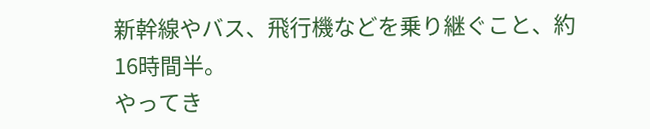新幹線やバス、飛行機などを乗り継ぐこと、約16時間半。
やってき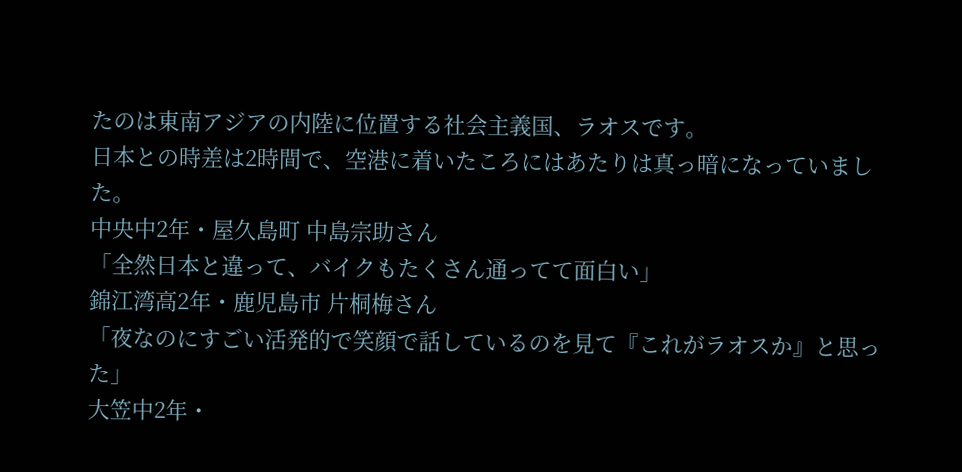たのは東南アジアの内陸に位置する社会主義国、ラオスです。
日本との時差は2時間で、空港に着いたころにはあたりは真っ暗になっていました。
中央中2年・屋久島町 中島宗助さん
「全然日本と違って、バイクもたくさん通ってて面白い」
錦江湾高2年・鹿児島市 片桐梅さん
「夜なのにすごい活発的で笑顔で話しているのを見て『これがラオスか』と思った」
大笠中2年・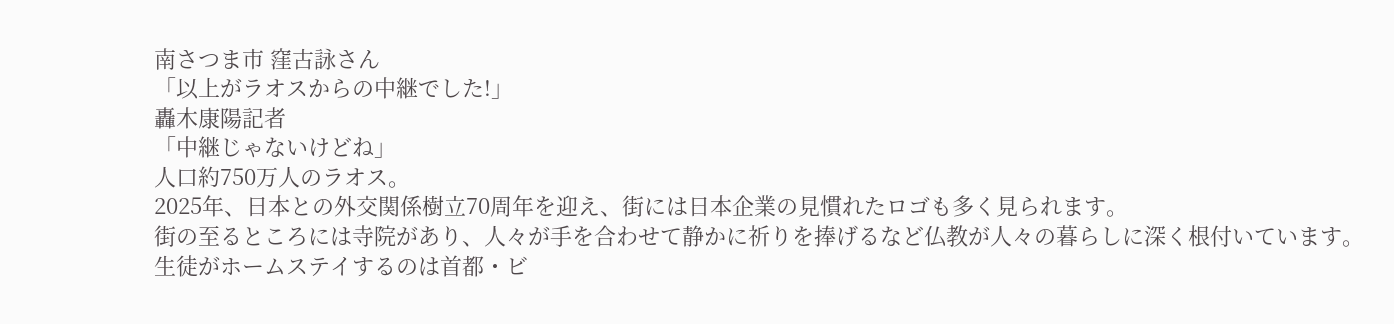南さつま市 窪古詠さん
「以上がラオスからの中継でした!」
轟木康陽記者
「中継じゃないけどね」
人口約750万人のラオス。
2025年、日本との外交関係樹立70周年を迎え、街には日本企業の見慣れたロゴも多く見られます。
街の至るところには寺院があり、人々が手を合わせて静かに祈りを捧げるなど仏教が人々の暮らしに深く根付いています。
生徒がホームステイするのは首都・ビ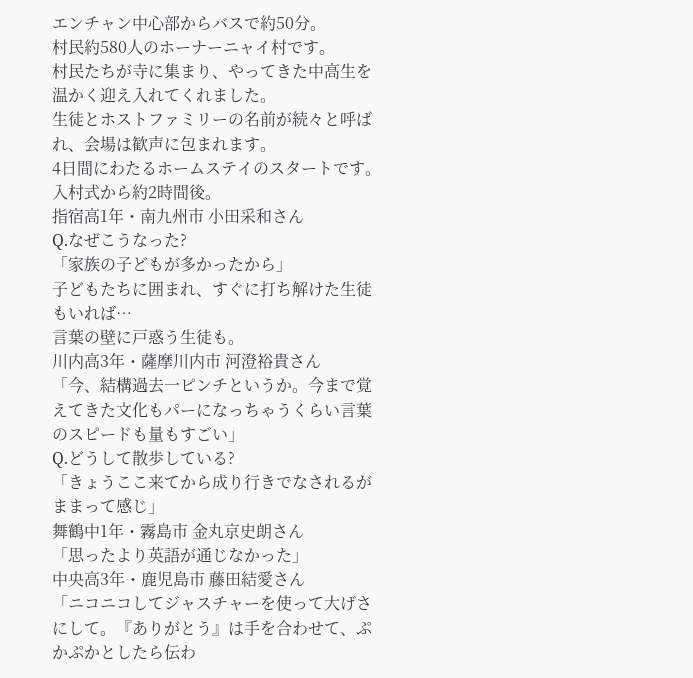エンチャン中心部からバスで約50分。
村民約580人のホーナーニャイ村です。
村民たちが寺に集まり、やってきた中高生を温かく迎え入れてくれました。
生徒とホストファミリーの名前が続々と呼ばれ、会場は歓声に包まれます。
4日間にわたるホームステイのスタートです。
入村式から約2時間後。
指宿高1年・南九州市 小田采和さん
Q.なぜこうなった?
「家族の子どもが多かったから」
子どもたちに囲まれ、すぐに打ち解けた生徒もいれば…
言葉の壁に戸惑う生徒も。
川内高3年・薩摩川内市 河澄裕貴さん
「今、結構過去一ピンチというか。今まで覚えてきた文化もパーになっちゃうくらい言葉のスピードも量もすごい」
Q.どうして散歩している?
「きょうここ来てから成り行きでなされるがままって感じ」
舞鶴中1年・霧島市 金丸京史朗さん
「思ったより英語が通じなかった」
中央高3年・鹿児島市 藤田結愛さん
「ニコニコしてジャスチャーを使って大げさにして。『ありがとう』は手を合わせて、ぷかぷかとしたら伝わ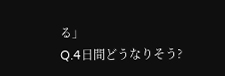る」
Q.4日間どうなりそう?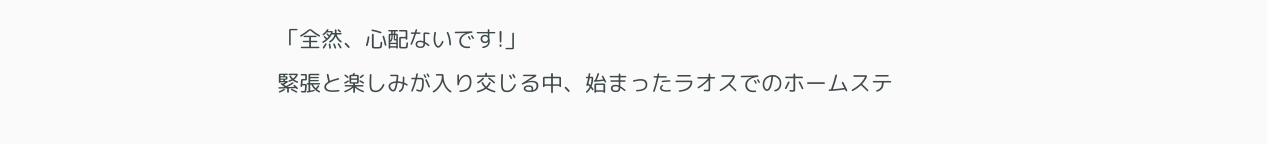「全然、心配ないです!」
緊張と楽しみが入り交じる中、始まったラオスでのホームステ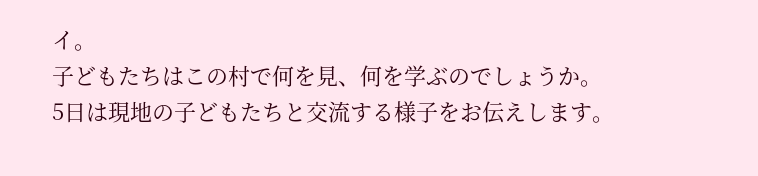イ。
子どもたちはこの村で何を見、何を学ぶのでしょうか。
5日は現地の子どもたちと交流する様子をお伝えします。